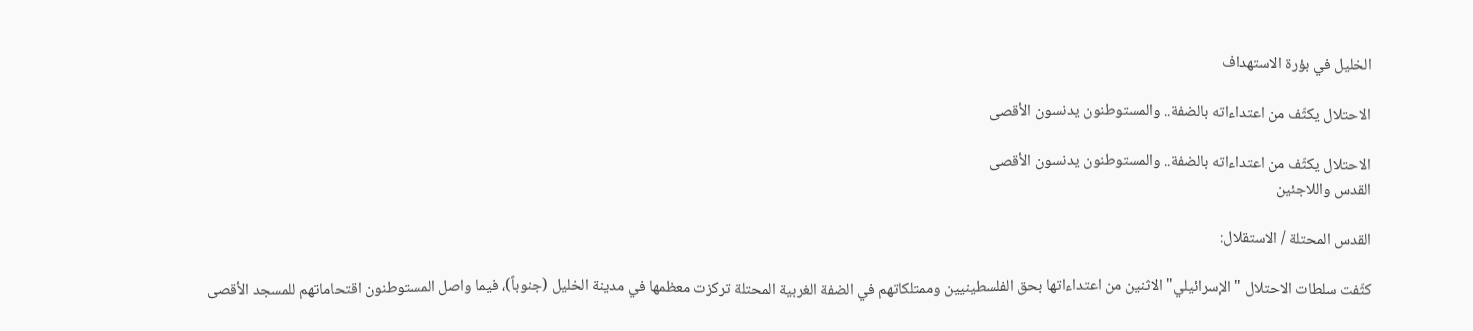الخليل في بؤرة الاستهداف

الاحتلال يكثّف من اعتداءاته بالضفة.. والمستوطنون يدنسون الأقصى

الاحتلال يكثّف من اعتداءاته بالضفة.. والمستوطنون يدنسون الأقصى
القدس واللاجئين

القدس المحتلة / الاستقلال:

كثّفت سلطات الاحتلال "الإسرائيلي" الاثنين من اعتداءاتها بحق الفلسطينيين وممتلكاتهم في الضفة الغربية المحتلة تركزت معظمها في مدينة الخليل (جنوباً)، فيما واصل المستوطنون اقتحاماتهم للمسجد الأقصى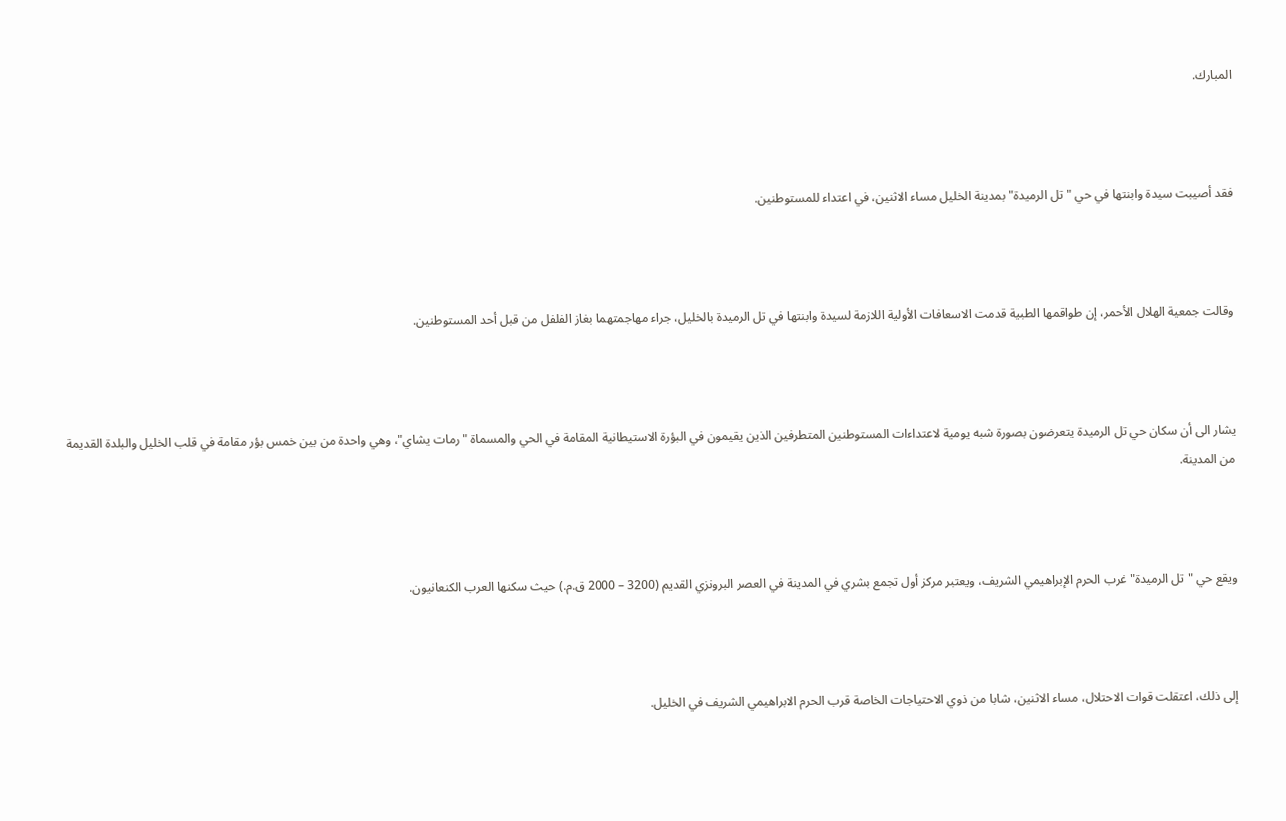المبارك.



فقد أصيبت سيدة وابنتها في حي "تل الرميدة" بمدينة الخليل مساء الاثنين، في اعتداء للمستوطنين.



وقالت جمعية الهلال الأحمر، إن طواقمها الطبية قدمت الاسعافات الأولية اللازمة لسيدة وابنتها في تل الرميدة بالخليل، جراء مهاجمتهما بغاز الفلفل من قبل أحد المستوطنين.



يشار الى أن سكان حي تل الرميدة يتعرضون بصورة شبه يومية لاعتداءات المستوطنين المتطرفين الذين يقيمون في البؤرة الاستيطانية المقامة في الحي والمسماة "رمات يشاي"، وهي واحدة من بين خمس بؤر مقامة في قلب الخليل والبلدة القديمة من المدينة.



ويقع حي "تل الرميدة" غرب الحرم الإبراهيمي الشريف، ويعتبر مركز أول تجمع بشري في المدينة في العصر البرونزي القديم (3200 – 2000 ق.م.) حيث سكنها العرب الكنعانيون.



إلى ذلك، اعتقلت قوات الاحتلال، مساء الاثنين، شابا من ذوي الاحتياجات الخاصة قرب الحرم الابراهيمي الشريف في الخليل.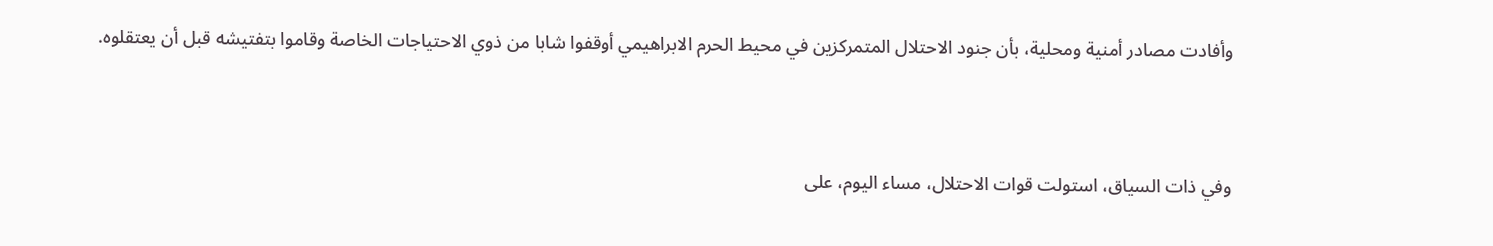وأفادت مصادر أمنية ومحلية، بأن جنود الاحتلال المتمركزين في محيط الحرم الابراهيمي أوقفوا شابا من ذوي الاحتياجات الخاصة وقاموا بتفتيشه قبل أن يعتقلوه.



وفي ذات السياق، استولت قوات الاحتلال، مساء اليوم، على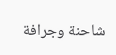شاحنة وجرافة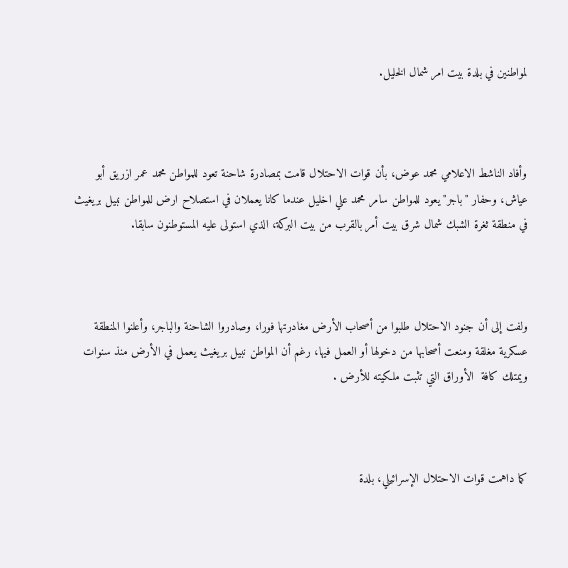لمواطنين في بلدة بيت امر شمال الخليل.



وأفاد الناشط الاعلامي محمد عوض، بأن قوات الاحتلال قامت بمصادرة شاحنة تعود للمواطن محمد عمر ازريق أبو عياش، وحفار "باجر" يعود للمواطن سامر محمد علي اخليل عندما كانا يعملان في استصلاح ارض للمواطن نبيل بريغيث في منطقة ثغرة الشبك شمال شرق بيت أمر بالقرب من بيت البركة، الذي استولى عليه المستوطنون سابقا.



ولفت إلى أن جنود الاحتلال طلبوا من أصحاب الأرض مغادرتها فورا، وصادروا الشاحنة والباجر، وأعلنوا المنطقة عسكرية مغلقة ومنعت أصحابها من دخولها أو العمل فيها، رغم أن المواطن نبيل بريغيث يعمل في الأرض منذ سنوات ويمتلك كافة  الأوراق التي تثبت ملكيته للأرض .



كما داهمت قوات الاحتلال الإسرائيلي، بلدة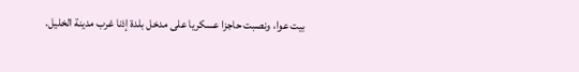بيت عوا، ونصبت حاجزا عسكريا على مدخل بلدة إذنا غرب مدينة الخليل.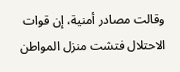وقالت مصادر أمنية، إن قوات الاحتلال فتشت منزل المواطن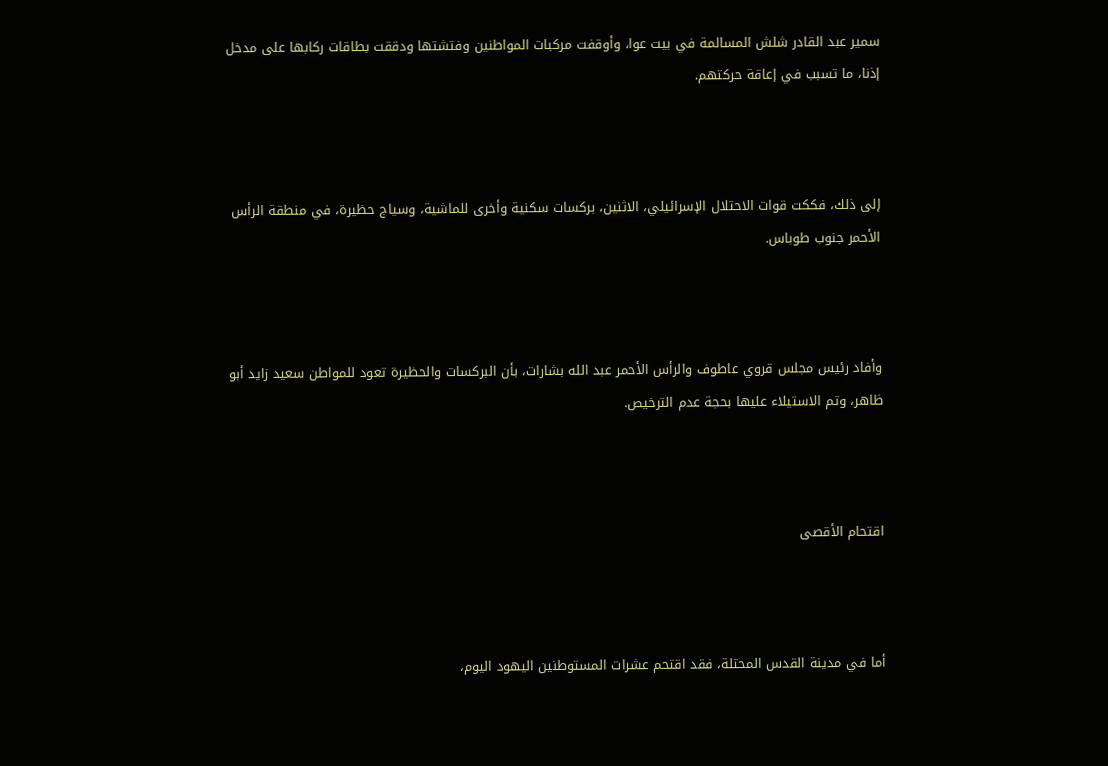سمير عبد القادر شلش المسالمة في بيت عوا، وأوقفت مركبات المواطنين وفتشتها ودققت بطاقات ركابها على مدخل إذنا، ما تسبب في إعاقة حركتهم.



إلى ذلك، فككت قوات الاحتلال الإسرائيلي، الاثنين، بركسات سكنية وأخرى للماشية، وسياج حظيرة، في منطقة الرأس الأحمر جنوب طوباس.



وأفاد رئيس مجلس قروي عاطوف والرأس الأحمر عبد الله بشارات، بأن البركسات والحظيرة تعود للمواطن سعيد زايد أبو ظاهر، وتم الاستيلاء عليها بحجة عدم الترخيص.



اقتحام الأقصى



أما في مدينة القدس المحتلة، فقد اقتحم عشرات المستوطنين اليهود اليوم،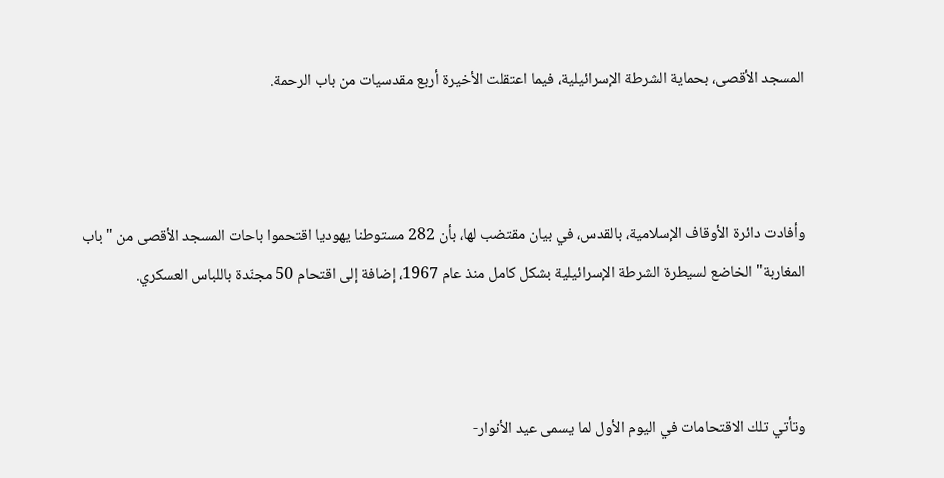المسجد الأقصى، بحماية الشرطة الإسرائيلية، فيما اعتقلت الأخيرة أربع مقدسيات من باب الرحمة.



وأفادت دائرة الأوقاف الإسلامية، بالقدس، في بيان مقتضب لها، بأن 282 مستوطنا يهوديا اقتحموا باحات المسجد الأقصى من "باب المغاربة" الخاضع لسيطرة الشرطة الإسرائيلية بشكل كامل منذ عام 1967، إضافة إلى اقتحام 50 مجنّدة باللباس العسكري.



وتأتي تلك الاقتحامات في اليوم الأول لما يسمى عيد الأنوار-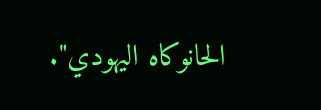الحانوكاه اليهودي".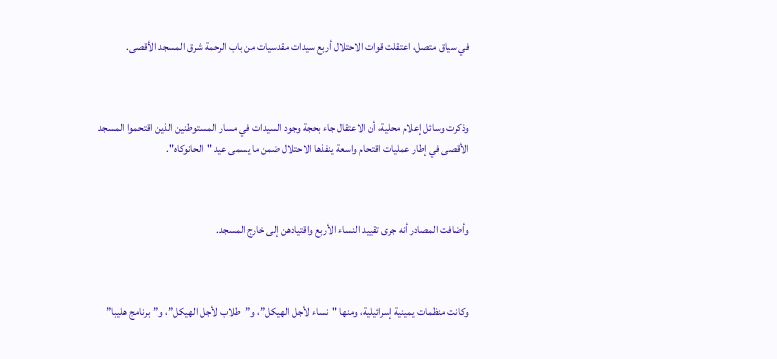في سياق متصل، اعتقلت قوات الاحتلال أربع سيدات مقدسيات من باب الرحمة شرق المسجد الأقصى.



وذكرت وسائل إعلام محلية، أن الاعتقال جاء بحجة وجود السيدات في مسار المستوطنين الذين اقتحموا المسجد الأقصى في إطار عمليات اقتحام واسعة ينفذها الاحتلال ضمن ما يسمى عيد "الحانوكاه".



وأضافت المصادر أنه جرى تقييد النساء الأربع واقتيادهن إلى خارج المسجد.



وكانت منظمات يمينية إسرائيلية، ومنها "نساء لأجل الهيكل”، و”طلاب لأجل الهيكل”، و”برنامج هليبا”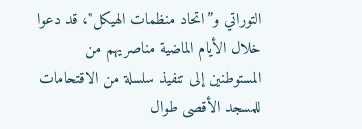التوراتي و”اتحاد منظمات الهيكل"، قد دعوا خلال الأيام الماضية مناصريهم من المستوطنين إلى تنفيذ سلسلة من الاقتحامات للمسجد الأقصى طوال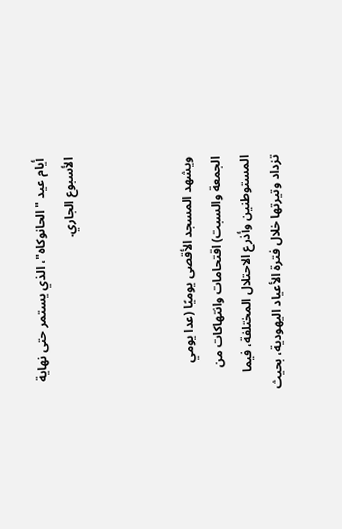أيام عيد "الحانوكاه"، الذي يستمر حتى نهاية الأسبوع الجاري.



ويشهد المسجد الأقصى يوميًا (عدا يومي الجمعة والسبت) اقتحامات وانتهاكات من المستوطنين وأذرع الاحتلال المختلفة، فيما تزداد وتيرتها خلال فترة الأعياد اليهودية، بحيث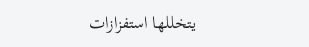يتخللها استفزازات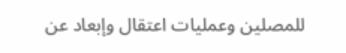للمصلين وعمليات اعتقال وإبعاد عن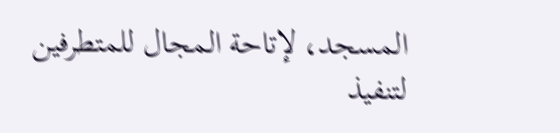المسجد، لإتاحة المجال للمتطرفين لتنفيذ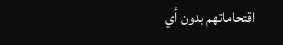اقتحاماتهم بدون أي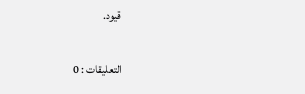قيود.

التعليقات : 0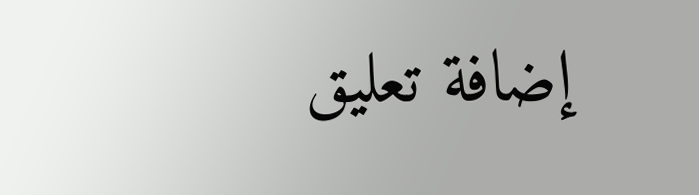إضافة تعليق